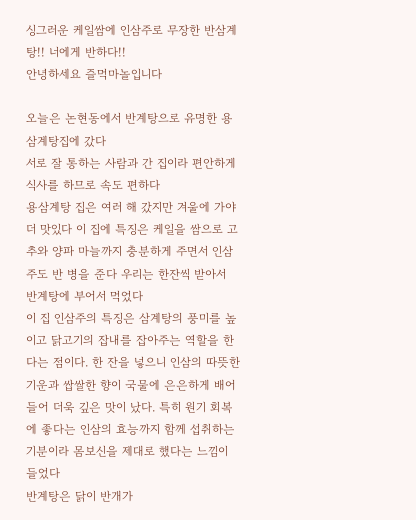싱그러운 케일쌈에 인삼주로 무장한 반삼계탕!! 너에게 반하다!!
안녕하세요 즐먹마놀입니다

오늘은 논현동에서 반계탕으로 유명한 용삼계탕집에 갔다
서로 잘 통하는 사람과 간 집이라 편안하게 식사를 하므로 속도 편하다
용삼계탕 집은 여러 해 갔지만 겨울에 가야더 맛있다 이 집에 특징은 케일을 쌈으로 고추와 양파 마늘까지 충분하게 주면서 인삼주도 반 병을 준다 우리는 한잔씩 받아서 반계탕에 부어서 먹었다
이 집 인삼주의 특징은 삼계탕의 풍미를 높이고 닭고기의 잡내를 잡아주는 역할을 한다는 점이다. 한 잔을 넣으니 인삼의 따뜻한 기운과 쌉쌀한 향이 국물에 은은하게 배어들어 더욱 깊은 맛이 났다. 특히 원기 회복에 좋다는 인삼의 효능까지 함께 섭취하는 기분이라 몸보신을 제대로 했다는 느낌이 들었다
반계탕은 닭이 반개가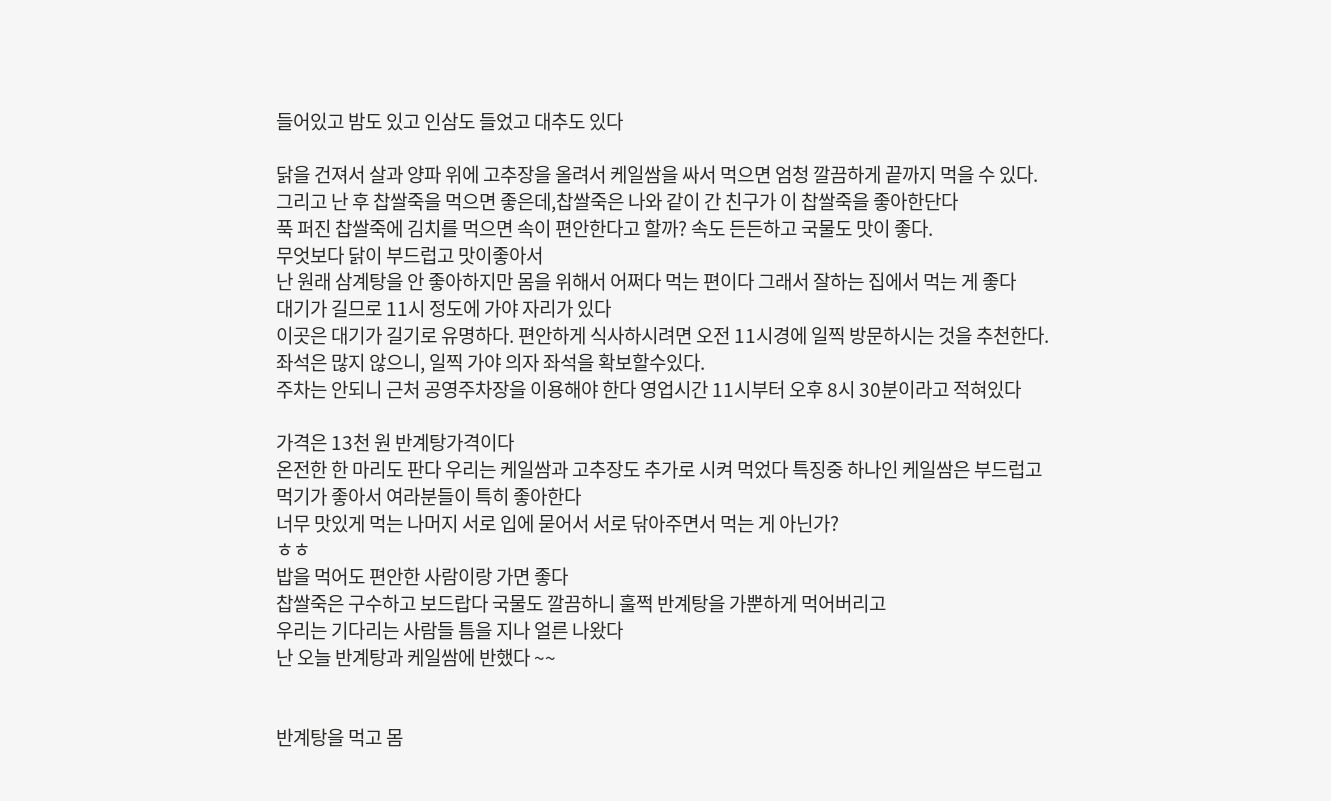들어있고 밤도 있고 인삼도 들었고 대추도 있다

닭을 건져서 살과 양파 위에 고추장을 올려서 케일쌈을 싸서 먹으면 엄청 깔끔하게 끝까지 먹을 수 있다.
그리고 난 후 찹쌀죽을 먹으면 좋은데,찹쌀죽은 나와 같이 간 친구가 이 찹쌀죽을 좋아한단다
푹 퍼진 찹쌀죽에 김치를 먹으면 속이 편안한다고 할까? 속도 든든하고 국물도 맛이 좋다.
무엇보다 닭이 부드럽고 맛이좋아서
난 원래 삼계탕을 안 좋아하지만 몸을 위해서 어쩌다 먹는 편이다 그래서 잘하는 집에서 먹는 게 좋다
대기가 길므로 11시 정도에 가야 자리가 있다
이곳은 대기가 길기로 유명하다. 편안하게 식사하시려면 오전 11시경에 일찍 방문하시는 것을 추천한다.
좌석은 많지 않으니, 일찍 가야 의자 좌석을 확보할수있다.
주차는 안되니 근처 공영주차장을 이용해야 한다 영업시간 11시부터 오후 8시 30분이라고 적혀있다

가격은 13천 원 반계탕가격이다
온전한 한 마리도 판다 우리는 케일쌈과 고추장도 추가로 시켜 먹었다 특징중 하나인 케일쌈은 부드럽고
먹기가 좋아서 여라분들이 특히 좋아한다
너무 맛있게 먹는 나머지 서로 입에 묻어서 서로 닦아주면서 먹는 게 아닌가?
ㅎㅎ
밥을 먹어도 편안한 사람이랑 가면 좋다
찹쌀죽은 구수하고 보드랍다 국물도 깔끔하니 훌쩍 반계탕을 가뿐하게 먹어버리고
우리는 기다리는 사람들 틈을 지나 얼른 나왔다
난 오늘 반계탕과 케일쌈에 반했다 ~~


반계탕을 먹고 몸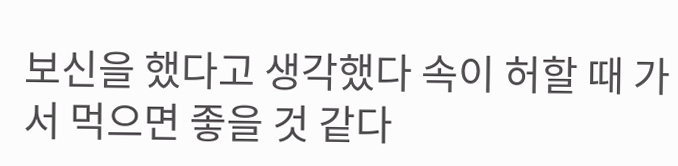보신을 했다고 생각했다 속이 허할 때 가서 먹으면 좋을 것 같다